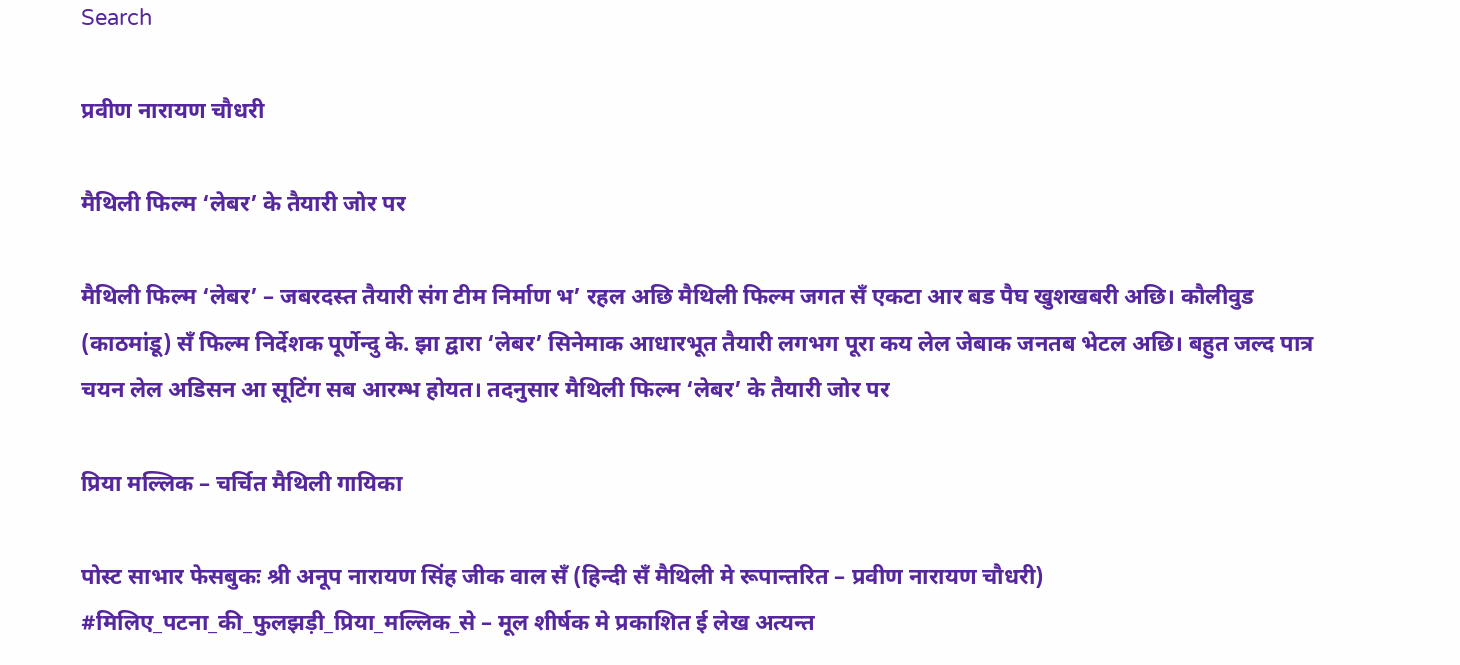Search

प्रवीण नारायण चौधरी

मैथिली फिल्म ‘लेबर’ के तैयारी जोर पर

मैथिली फिल्म ‘लेबर’ – जबरदस्त तैयारी संग टीम निर्माण भ’ रहल अछि मैथिली फिल्म जगत सँ एकटा आर बड पैघ खुशखबरी अछि। कौलीवुड (काठमांडू) सँ फिल्म निर्देशक पूर्णेन्दु के. झा द्वारा ‘लेबर’ सिनेमाक आधारभूत तैयारी लगभग पूरा कय लेल जेबाक जनतब भेटल अछि। बहुत जल्द पात्र चयन लेल अडिसन आ सूटिंग सब आरम्भ होयत। तदनुसार मैथिली फिल्म ‘लेबर’ के तैयारी जोर पर

प्रिया मल्लिक – चर्चित मैथिली गायिका

पोस्ट साभार फेसबुकः श्री अनूप नारायण सिंह जीक वाल सँ (हिन्दी सँ मैथिली मे रूपान्तरित – प्रवीण नारायण चौधरी) #मिलिए_पटना_की_फुलझड़ी_प्रिया_मल्लिक_से – मूल शीर्षक मे प्रकाशित ई लेख अत्यन्त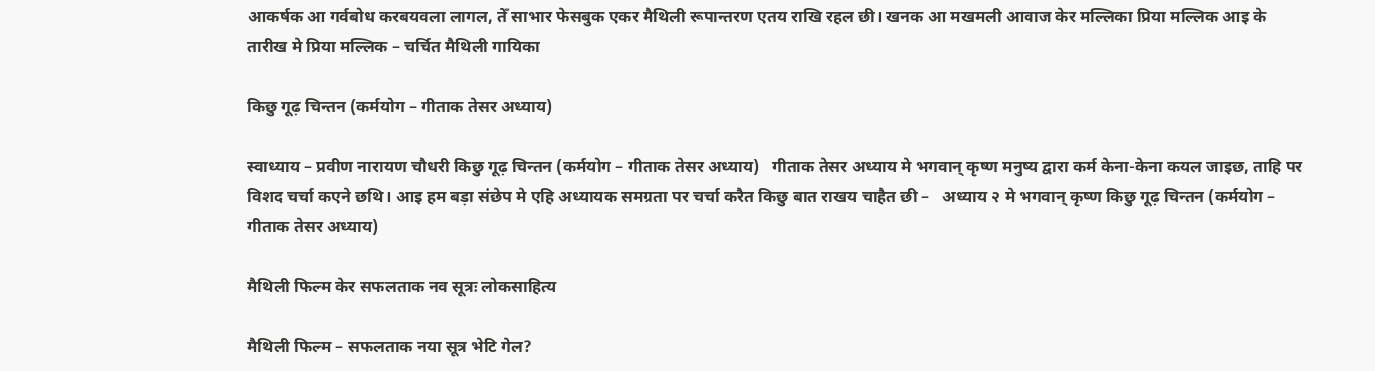आकर्षक आ गर्वबोध करबयवला लागल, तेँ साभार फेसबुक एकर मैथिली रूपान्तरण एतय राखि रहल छी। खनक आ मखमली आवाज केर मल्लिका प्रिया मल्लिक आइ के तारीख मे प्रिया मल्लिक – चर्चित मैथिली गायिका

किछु गूढ़ चिन्तन (कर्मयोग – गीताक तेसर अध्याय)

स्वाध्याय – प्रवीण नारायण चौधरी किछु गूढ़ चिन्तन (कर्मयोग – गीताक तेसर अध्याय)   गीताक तेसर अध्याय मे भगवान् कृष्ण मनुष्य द्वारा कर्म केना-केना कयल जाइछ, ताहि पर विशद चर्चा कएने छथि। आइ हम बड़ा संछेप मे एहि अध्यायक समग्रता पर चर्चा करैत किछु बात राखय चाहैत छी –   अध्याय २ मे भगवान् कृष्ण किछु गूढ़ चिन्तन (कर्मयोग – गीताक तेसर अध्याय)

मैथिली फिल्म केर सफलताक नव सूत्रः लोकसाहित्य

मैथिली फिल्म – सफलताक नया सूत्र भेटि गेल?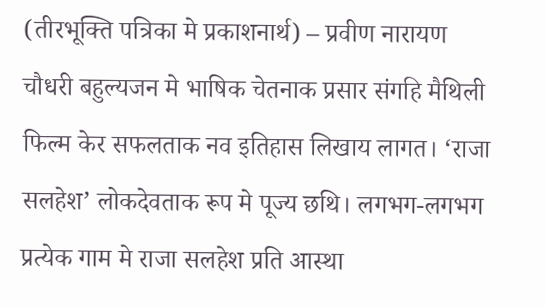(तीरभूक्ति पत्रिका मे प्रकाशनार्थ) – प्रवीण नारायण चौधरी बहुल्यजन मे भाषिक चेतनाक प्रसार संगहि मैथिली फिल्म केर सफलताक नव इतिहास लिखाय लागत। ‘राजा सलहेश’ लोकदेवताक रूप मे पूज्य छथि। लगभग-लगभग प्रत्येक गाम मे राजा सलहेश प्रति आस्था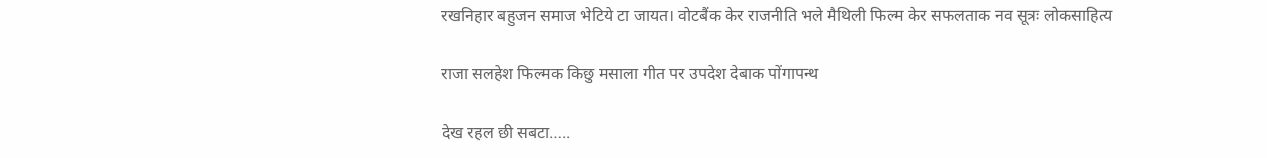रखनिहार बहुजन समाज भेटिये टा जायत। वोटबैंक केर राजनीति भले मैथिली फिल्म केर सफलताक नव सूत्रः लोकसाहित्य

राजा सलहेश फिल्मक किछु मसाला गीत पर उपदेश देबाक पोंगापन्थ

देख रहल छी सबटा…..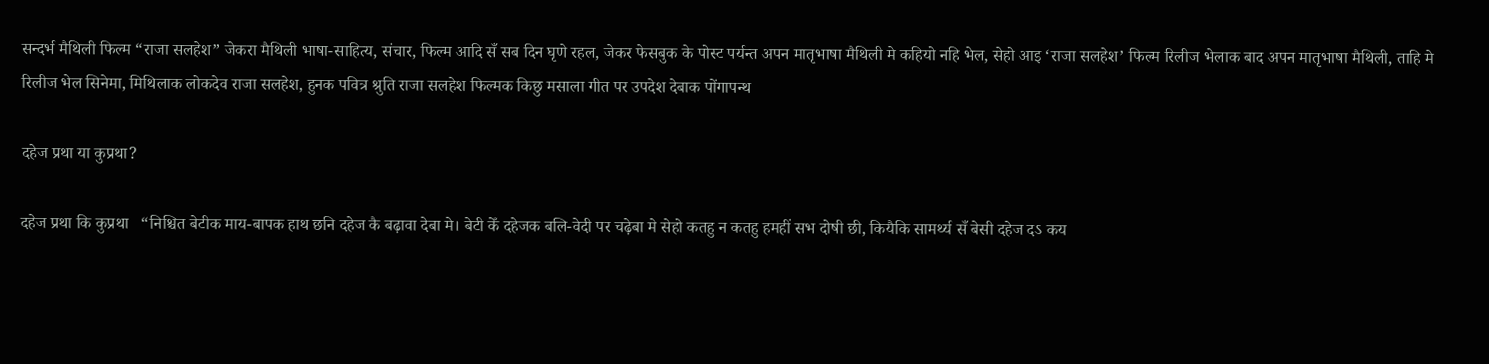सन्दर्भ मैथिली फिल्म “राजा सलहेश” जेकरा मैथिली भाषा-साहित्य, संचार, फिल्म आदि सँ सब दिन घृणे रहल, जेकर फेसबुक के पोस्ट पर्यन्त अपन मातृभाषा मैथिली मे कहियो नहि भेल, सेहो आइ ‘राजा सलहेश’ फिल्म रिलीज भेलाक बाद अपन मातृभाषा मैथिली, ताहि मे रिलीज भेल सिनेमा, मिथिलाक लोकदेव राजा सलहेश, हुनक पवित्र श्रुति राजा सलहेश फिल्मक किछु मसाला गीत पर उपदेश देबाक पोंगापन्थ

दहेज प्रथा या कुप्रथा?

दहेज प्रथा कि कुप्रथा   “निश्चित बेटीक माय-बापक हाथ छनि दहेज कै बढ़ावा देबा मे। बेटी केँ दहेजक बलि-वेदी पर चढ़ेबा मे सेहो कतहु न कतहु हमहीं सभ दोषी छी, कियैकि सामर्थ्य सँ बेसी दहेज दऽ कय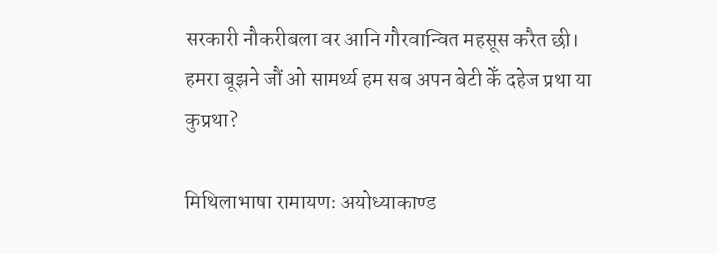सरकारी नौकरीबला वर आनि गौरवान्वित महसूस करैत छी। हमरा बूझने जौं ओ सामर्थ्य हम सब अपन बेटी केँ दहेज प्रथा या कुप्रथा?

मिथिलाभाषा रामायणः अयोध्याकाण्ड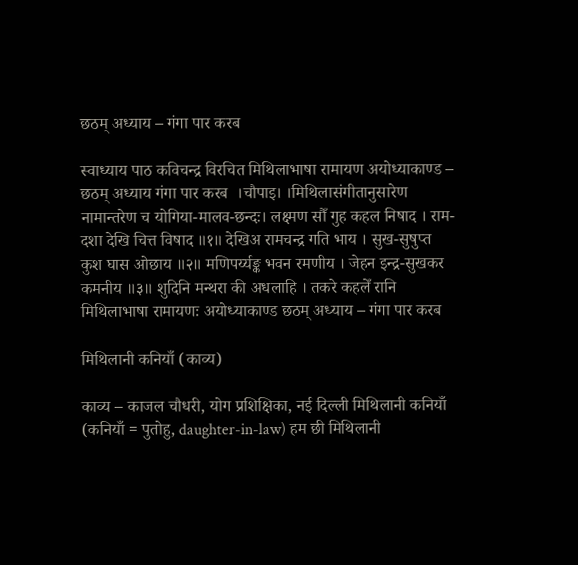छठम् अध्याय – गंगा पार करब

स्वाध्याय पाठ कविचन्द्र विरचित मिथिलाभाषा रामायण अयोध्याकाण्ड – छठम् अध्याय गंगा पार करब  ।चौपाइ। ।मिथिलासंगीतानुसारेण नामान्तरेण च योगिया-मालव-छन्दः। लक्ष्मण सौँ गुह कहल निषाद । राम-दशा देखि चित्त विषाद ॥१॥ देखिअ रामचन्द्र गति भाय । सुख-सुषुप्त कुश घास ओछाय ॥२॥ मणिपर्य्यङ्क भवन रमणीय । जेहन इन्द्र-सुखकर कमनीय ॥३॥ शुदिनि मन्थरा की अधलाहि । तकरे कहलेँ रानि मिथिलाभाषा रामायणः अयोध्याकाण्ड छठम् अध्याय – गंगा पार करब

मिथिलानी कनियाँ (काव्य)

काव्य – काजल चौधरी, योग प्रशिक्षिका, नई दिल्ली मिथिलानी कनियाँ (कनियाँ = पुतोहु, daughter-in-law) हम छी मिथिलानी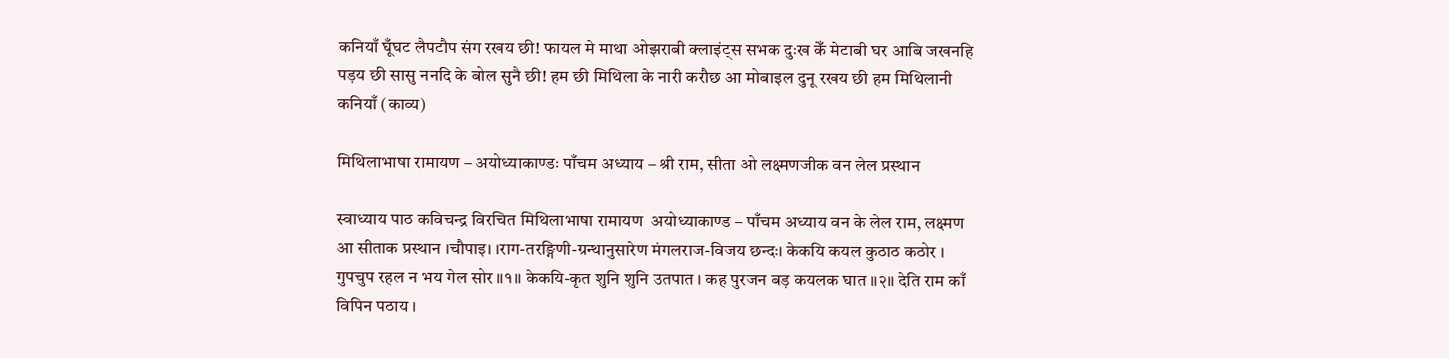कनियाँ घूँघट लैपटौप संग रखय छी! फायल मे माथा ओझराबी क्लाइंट्स सभक दुःख केँ मेटाबी घर आबि जखनहि पड़य छी सासु ननदि के बोल सुनै छी! हम छी मिथिला के नारी करौछ आ मोबाइल दुनू रखय छी हम मिथिलानी कनियाँ (काव्य)

मिथिलाभाषा रामायण – अयोध्याकाण्डः पाँचम अध्याय – श्री राम, सीता ओ लक्ष्मणजीक वन लेल प्रस्थान

स्वाध्याय पाठ कविचन्द्र विरचित मिथिलाभाषा रामायण  अयोध्याकाण्ड – पाँचम अध्याय वन के लेल राम, लक्ष्मण आ सीताक प्रस्थान ।चौपाइ। ।राग-तरङ्गिणी-ग्रन्थानुसारेण मंगलराज-विजय छन्दः। केकयि कयल कुठाठ कठोर । गुपचुप रहल न भय गेल सोर ॥१॥ केकयि-कृत शुनि शुनि उतपात । कह पुरजन बड़ कयलक घात ॥२॥ देति राम काँ विपिन पठाय ।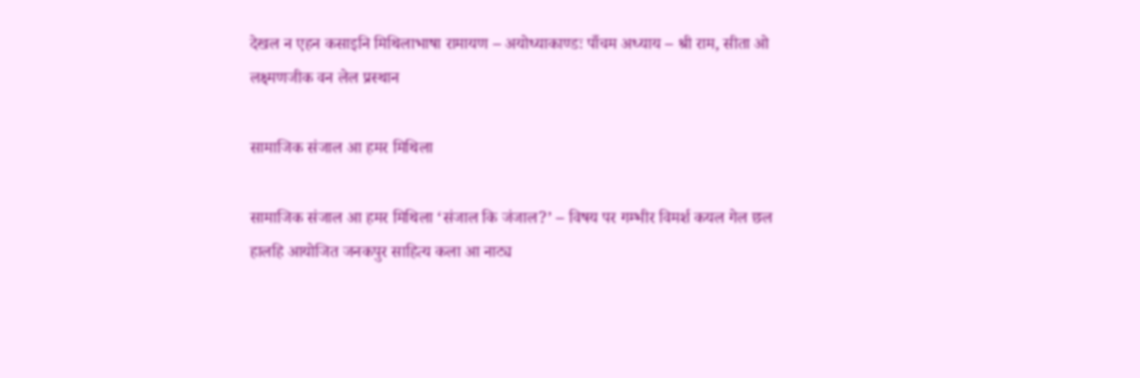देखल न एहन कसाइनि मिथिलाभाषा रामायण – अयोध्याकाण्डः पाँचम अध्याय – श्री राम, सीता ओ लक्ष्मणजीक वन लेल प्रस्थान

सामाजिक संजाल आ हमर मिथिला

सामाजिक संजाल आ हमर मिथिला ‘संजाल कि जंजाल?’ – विषय पर गम्भीर विमर्श कयल गेल छल हालहि आयोजित जनकपुर साहित्य कला आ नाट्य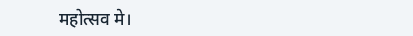महोत्सव मे।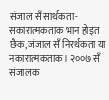संजाल सँ सार्थकता-सकारात्मकताक भान होइत छैक, जंजाल सँ निरर्थकता या नकारात्मकताक। २००७ सँ संजालक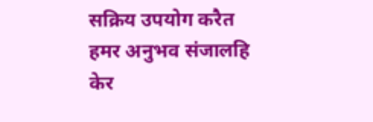सक्रिय उपयोग करैत हमर अनुभव संजालहि केर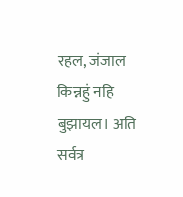रहल, जंजाल किन्नहुं नहि बुझायल। अति सर्वत्र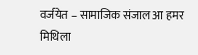वर्जयेत – सामाजिक संजाल आ हमर मिथिला